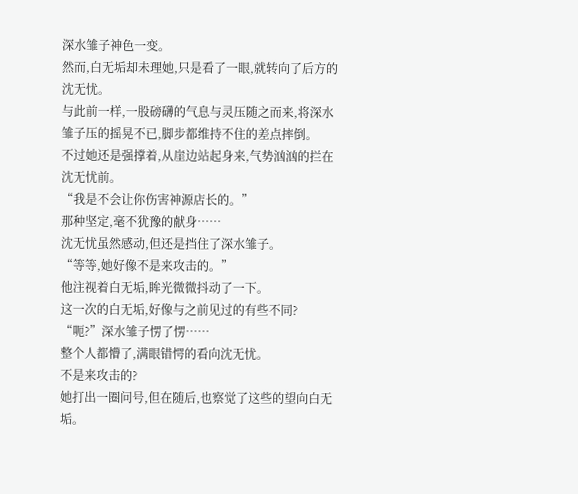深水雏子神色一变。
然而,白无垢却未理她,只是看了一眼,就转向了后方的沈无忧。
与此前一样,一股磅礴的气息与灵压随之而来,将深水雏子压的摇晃不已,脚步都维持不住的差点摔倒。
不过她还是强撑着,从崖边站起身来,气势汹汹的拦在沈无忧前。
“我是不会让你伤害神源店长的。”
那种坚定,毫不犹豫的献身……
沈无忧虽然感动,但还是挡住了深水雏子。
“等等,她好像不是来攻击的。”
他注视着白无垢,眸光微微抖动了一下。
这一次的白无垢,好像与之前见过的有些不同?
“呃?”深水雏子愣了愣……
整个人都懵了,满眼错愕的看向沈无忧。
不是来攻击的?
她打出一圈问号,但在随后,也察觉了这些的望向白无垢。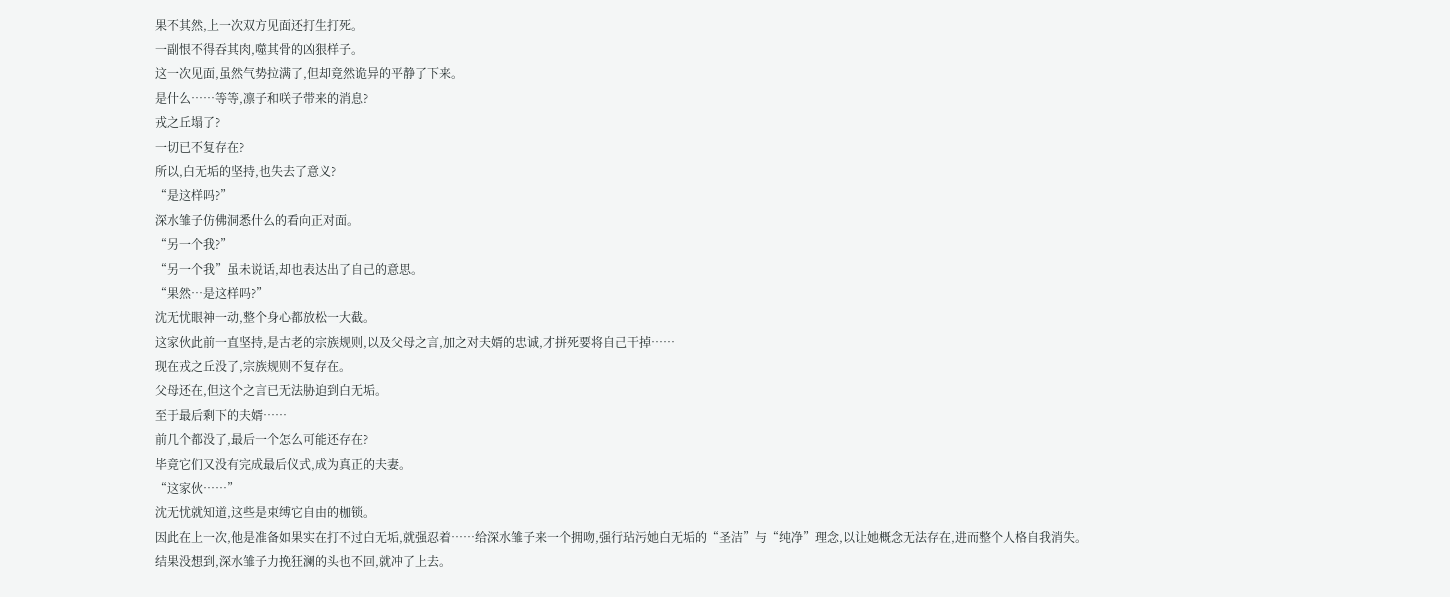果不其然,上一次双方见面还打生打死。
一副恨不得吞其肉,噬其骨的凶狠样子。
这一次见面,虽然气势拉满了,但却竟然诡异的平静了下来。
是什么……等等,凛子和咲子带来的消息?
戎之丘塌了?
一切已不复存在?
所以,白无垢的坚持,也失去了意义?
“是这样吗?”
深水雏子仿佛洞悉什么的看向正对面。
“另一个我?”
“另一个我”虽未说话,却也表达出了自己的意思。
“果然…是这样吗?”
沈无忧眼神一动,整个身心都放松一大截。
这家伙此前一直坚持,是古老的宗族规则,以及父母之言,加之对夫婿的忠诚,才拼死要将自己干掉……
现在戎之丘没了,宗族规则不复存在。
父母还在,但这个之言已无法胁迫到白无垢。
至于最后剩下的夫婿……
前几个都没了,最后一个怎么可能还存在?
毕竟它们又没有完成最后仪式,成为真正的夫妻。
“这家伙……”
沈无忧就知道,这些是束缚它自由的枷锁。
因此在上一次,他是准备如果实在打不过白无垢,就强忍着……给深水雏子来一个拥吻,强行玷污她白无垢的“圣洁”与“纯净”理念,以让她概念无法存在,进而整个人格自我消失。
结果没想到,深水雏子力挽狂澜的头也不回,就冲了上去。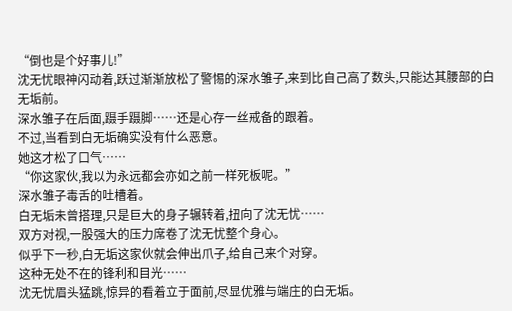“倒也是个好事儿!”
沈无忧眼神闪动着,跃过渐渐放松了警惕的深水雏子,来到比自己高了数头,只能达其腰部的白无垢前。
深水雏子在后面,蹑手蹑脚……还是心存一丝戒备的跟着。
不过,当看到白无垢确实没有什么恶意。
她这才松了口气……
“你这家伙,我以为永远都会亦如之前一样死板呢。”
深水雏子毒舌的吐槽着。
白无垢未曾搭理,只是巨大的身子辗转着,扭向了沈无忧……
双方对视,一股强大的压力席卷了沈无忧整个身心。
似乎下一秒,白无垢这家伙就会伸出爪子,给自己来个对穿。
这种无处不在的锋利和目光……
沈无忧眉头猛跳,惊异的看着立于面前,尽显优雅与端庄的白无垢。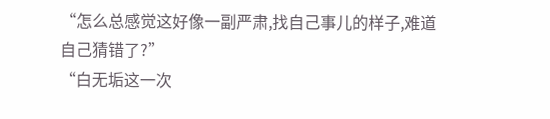“怎么总感觉这好像一副严肃,找自己事儿的样子,难道自己猜错了?”
“白无垢这一次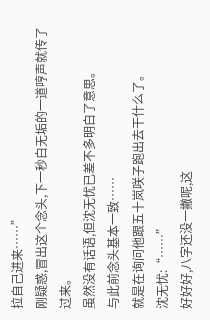拉自己进来……”
刚疑惑,冒出这个念头,下一秒白无垢的一道哼声就传了过来。
虽然没有话语,但沈无忧已差不多明白了意思。
与此前念头基本一致……
就是在询问他跟五十岚咲子跑出去干什么了。
沈无忧:“……”
好好好,八字还没一撇呢,这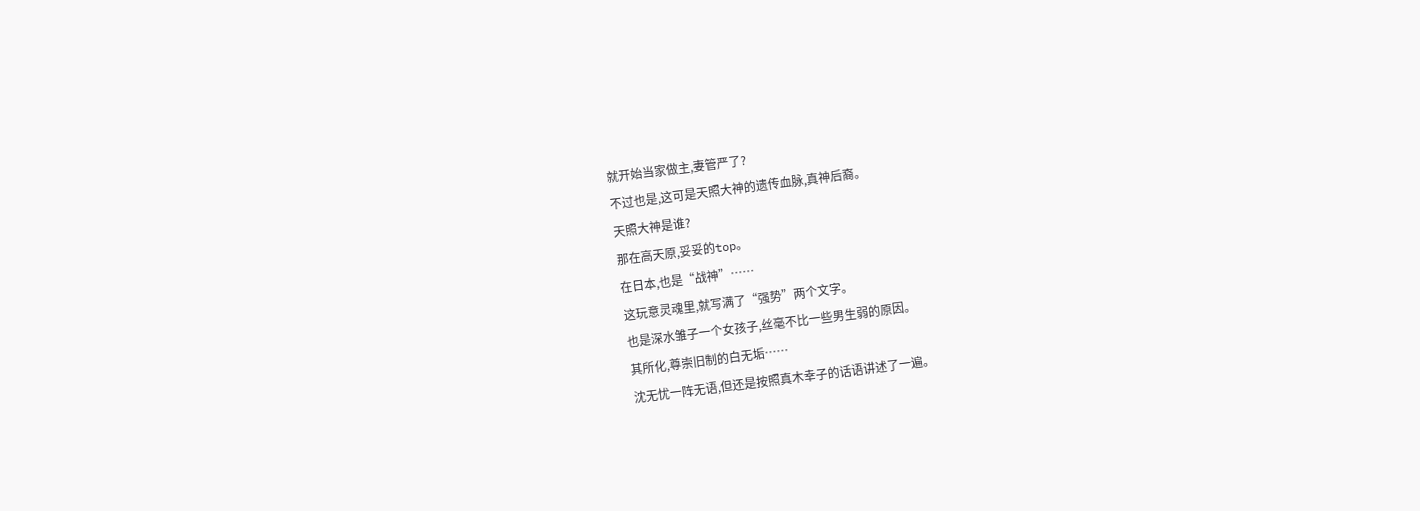就开始当家做主,妻管严了?
不过也是,这可是天照大神的遗传血脉,真神后裔。
天照大神是谁?
那在高天原,妥妥的top。
在日本,也是“战神”……
这玩意灵魂里,就写满了“强势”两个文字。
也是深水雏子一个女孩子,丝毫不比一些男生弱的原因。
其所化,尊崇旧制的白无垢……
沈无忧一阵无语,但还是按照真木幸子的话语讲述了一遍。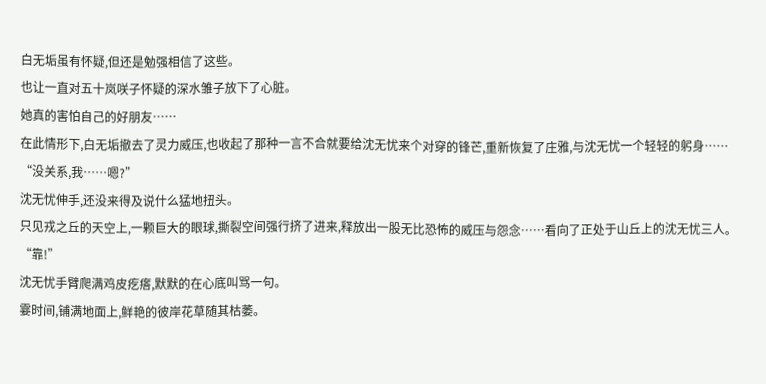白无垢虽有怀疑,但还是勉强相信了这些。
也让一直对五十岚咲子怀疑的深水雏子放下了心脏。
她真的害怕自己的好朋友……
在此情形下,白无垢撤去了灵力威压,也收起了那种一言不合就要给沈无忧来个对穿的锋芒,重新恢复了庄雅,与沈无忧一个轻轻的躬身……
“没关系,我……嗯?”
沈无忧伸手,还没来得及说什么猛地扭头。
只见戎之丘的天空上,一颗巨大的眼球,撕裂空间强行挤了进来,释放出一股无比恐怖的威压与怨念……看向了正处于山丘上的沈无忧三人。
“靠!”
沈无忧手臂爬满鸡皮疙瘩,默默的在心底叫骂一句。
霎时间,铺满地面上,鲜艳的彼岸花草随其枯萎。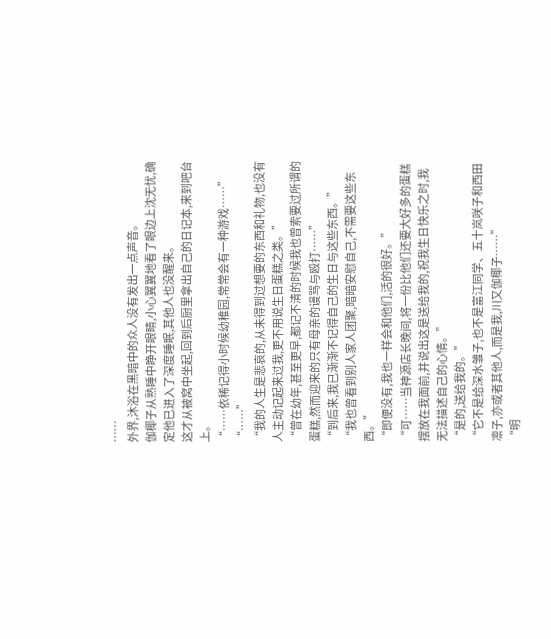……
外界,沐浴在黑暗中的众人没有发出一点声音。
伽椰子从熟睡中睁开眼睛,小心翼翼地看了眼边上沈无忧,确定他已进入了深度睡眠,其他人也没醒来。
这才从被窝中坐起,回到后厨里拿出自己的日记本,来到吧台上。
“……依稀记得小时候幼稚园,常常会有一种游戏……”
“……”
“我的人生是悲哀的,从未得到过想要的东西和礼物,也没有人主动记起来过我,更不用说生日蛋糕之类。”
“曾在幼年,甚至更早,都记不清的时候我也曾索要过所谓的蛋糕,然而迎来的只有母亲的谩骂与殴打……”
“到后来,我已渐渐不记得自己的生日与这些东西。”
“我也曾看到别人家人团聚,暗暗安慰自己,不需要这些东西。”
“即便没有,我也一样会和他们,活的很好。”
“可……当神源店长晚间,将一份比他们还要大好多的蛋糕摆放在我面前,并说出这是送给我的,祝我生日快乐之时,我无法描述自己的心情。”
“是的,送给我的。”
“它不是给深水雏子,也不是富江同学、五十岚咲子和西田凛子,亦或者其他人,而是我,川又伽椰子……”
“明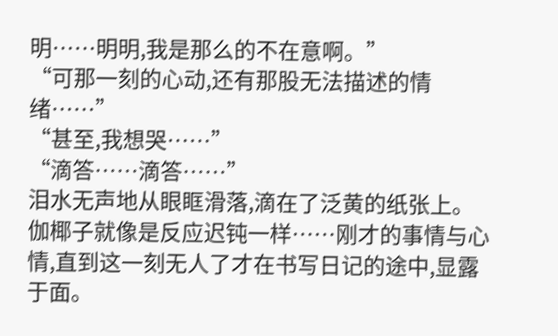明……明明,我是那么的不在意啊。”
“可那一刻的心动,还有那股无法描述的情绪……”
“甚至,我想哭……”
“滴答……滴答……”
泪水无声地从眼眶滑落,滴在了泛黄的纸张上。
伽椰子就像是反应迟钝一样……刚才的事情与心情,直到这一刻无人了才在书写日记的途中,显露于面。